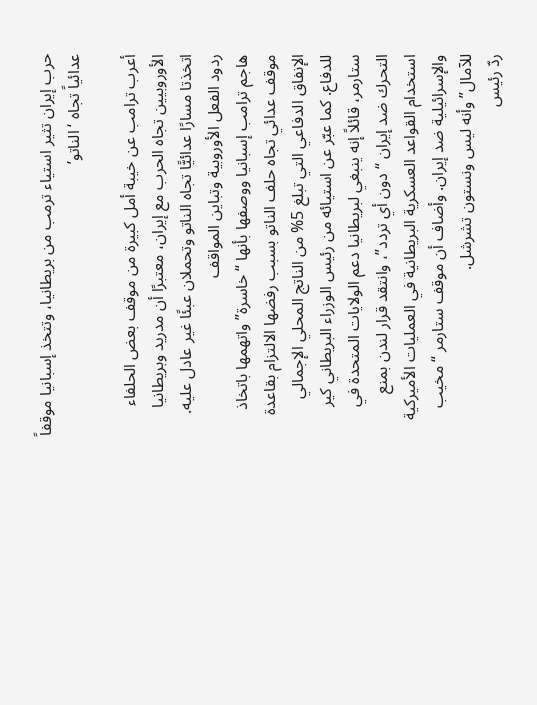حرب إيران تثير استياء ترمب من بريطانيا، وتتخذ إسبانيا موقفاً عدائياً تجاه ‘الناتو’

أعرب ترامب عن خيبة أمل كبيرة من موقف بعض الحلفاء الأوروبيين تجاه الحرب مع إيران، معتبرًا أن مدريد وبريطانيا اتخذتا مسارًا عدائيًّا تجاه الناتو وتحملان عبئًا غير عادل عليه.
ردود الفعل الأوروبية وتباين المواقف
هاجم ترامب إسبانيا ووصفها بأنها “خاسرة” واتهمها باتخاذ موقف عدائي تجاه حلف الناتو بسبب رفضها الالتزام بقاعدة الإنفاق الدفاعي التي تبلغ 5% من الناتج المحلي الإجمالي للدفاع. كما عبّر عن استيائه من رئيس الوزراء البريطاني كير ستارمر، قائلاً إنه ينبغي لبريطانيا دعم الولايات المتحدة في التحرك ضد إيران “دون أي تردد”، وانتقد قرار لندن بمنع استخدام القواعد العسكرية البريطانية في العمليات الأميركية والإسرائيلية ضد إيران. وأضاف أن موقف ستارمر “مخيب للآمال” وأنه ليس ونستون تشرشل.
ردّ رئيس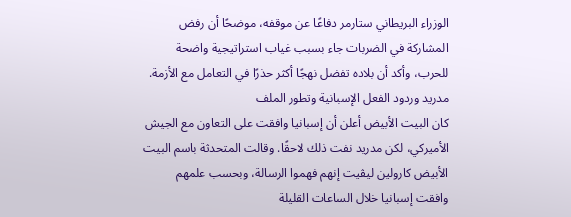الوزراء البريطاني ستارمر دفاعًا عن موقفه، موضحًا أن رفض المشاركة في الضربات جاء بسبب غياب استراتيجية واضحة للحرب، وأكد أن بلاده تفضل نهجًا أكثر حذرًا في التعامل مع الأزمة.
مدريد وردود الفعل الإسبانية وتطور الملف
كان البيت الأبيض أعلن أن إسبانيا وافقت على التعاون مع الجيش الأميركي، لكن مدريد نفت ذلك لاحقًا. وقالت المتحدثة باسم البيت الأبيض كارولين ليڤيت إنهم فهموا الرسالة، وبحسب علمهم وافقت إسبانيا خلال الساعات القليلة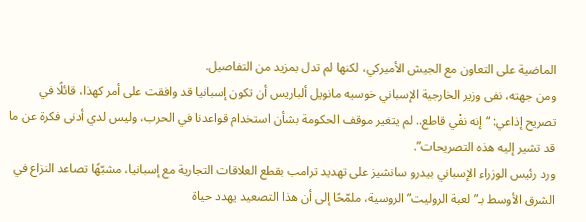الماضية على التعاون مع الجيش الأميركي، لكنها لم تدل بمزيد من التفاصيل.
ومن جهته، نفى وزير الخارجية الإسباني خوسيه مانويل ألباريس أن تكون إسبانيا قد وافقت على أمر كهذا، قائلًا في تصريح إذاعي: “إنه نفْي قاطع.. لم يتغير موقف الحكومة بشأن استخدام قواعدنا في الحرب، وليس لدي أدنى فكرة عن ما قد تشير إليه هذه التصريحات”.
ورد رئيس الوزراء الإسباني بيدرو سانشيز على تهديد ترامب بقطع العلاقات التجارية مع إسبانيا، مشبّهًا تصاعد النزاع في الشرق الأوسط بـ”لعبة الروليت” الروسية، ملمّحًا إلى أن هذا التصعيد يهدد حياة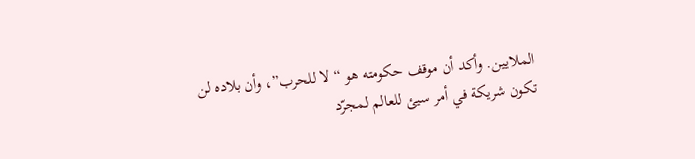الملايين. وأكد أن موقف حكومته هو “لا للحرب”، وأن بلاده لن تكون شريكة في أمر سيئ للعالم لمجرّد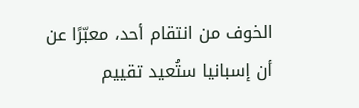الخوف من انتقام أحد، معبّرًا عن أن إسبانيا ستُعيد تقييم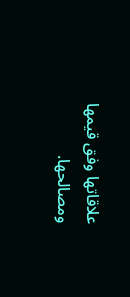علاقاتها وفق قيمها ومصالحها.